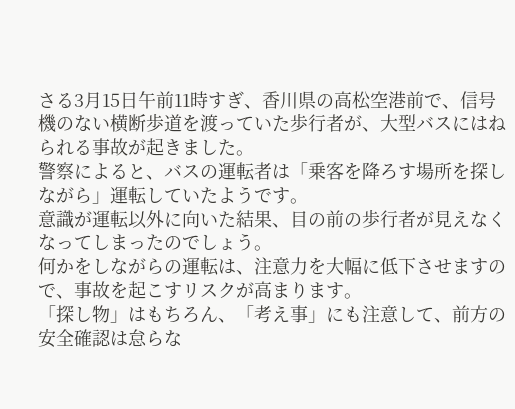さる3月15日午前11時すぎ、香川県の高松空港前で、信号機のない横断歩道を渡っていた歩行者が、大型バスにはねられる事故が起きました。
警察によると、バスの運転者は「乗客を降ろす場所を探しながら」運転していたようです。
意識が運転以外に向いた結果、目の前の歩行者が見えなくなってしまったのでしょう。
何かをしながらの運転は、注意力を大幅に低下させますので、事故を起こすリスクが高まります。
「探し物」はもちろん、「考え事」にも注意して、前方の安全確認は怠らな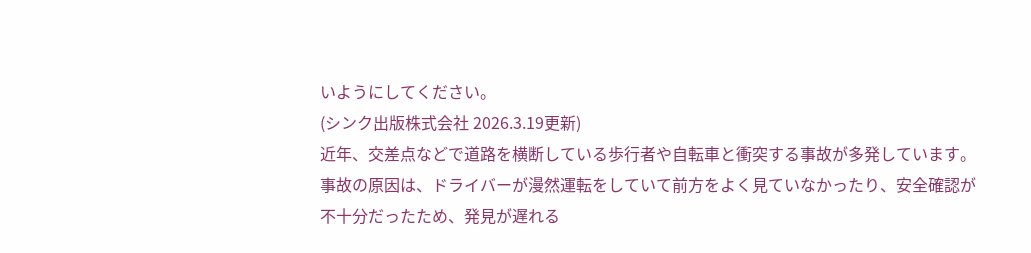いようにしてください。
(シンク出版株式会社 2026.3.19更新)
近年、交差点などで道路を横断している歩行者や自転車と衝突する事故が多発しています。
事故の原因は、ドライバーが漫然運転をしていて前方をよく見ていなかったり、安全確認が不十分だったため、発見が遅れる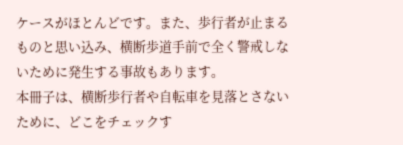ケースがほとんどです。また、歩行者が止まるものと思い込み、横断歩道手前で全く警戒しないために発生する事故もあります。
本冊子は、横断歩行者や自転車を見落とさないために、どこをチェックす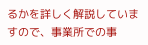るかを詳しく解説していますので、事業所での事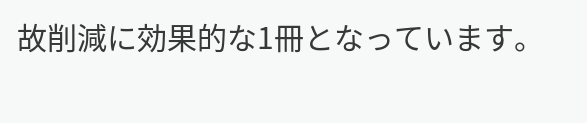故削減に効果的な1冊となっています。